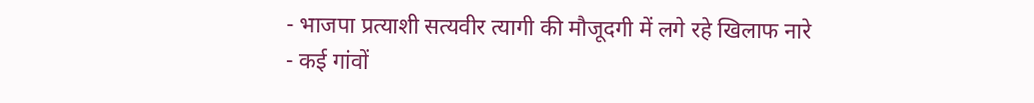- भाजपा प्रत्याशी सत्यवीर त्यागी की मौजूदगी में लगे रहे खिलाफ नारे
- कई गांवों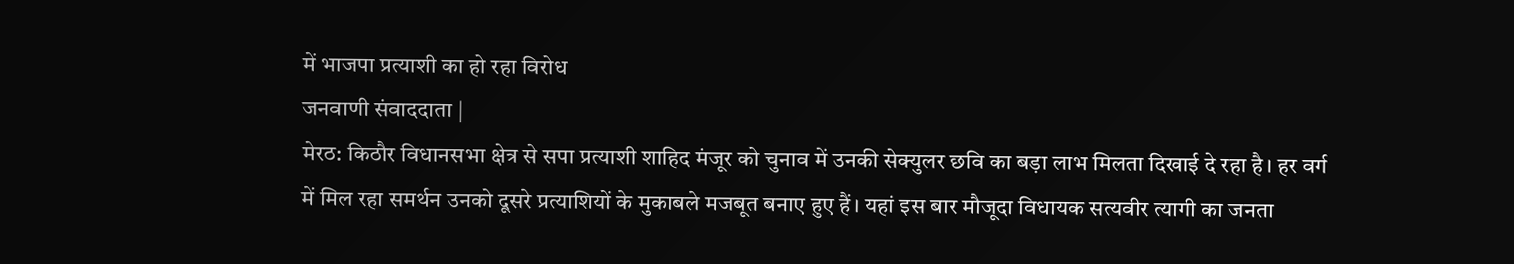में भाजपा प्रत्याशी का हो रहा विरोध
जनवाणी संवाददाता |
मेरठ: किठौर विधानसभा क्षेत्र से सपा प्रत्याशी शाहिद मंजूर को चुनाव में उनकी सेक्युलर छवि का बड़ा लाभ मिलता दिखाई दे रहा है। हर वर्ग में मिल रहा समर्थन उनको दूसरे प्रत्याशियों के मुकाबले मजबूत बनाए हुए हैं। यहां इस बार मौजूदा विधायक सत्यवीर त्यागी का जनता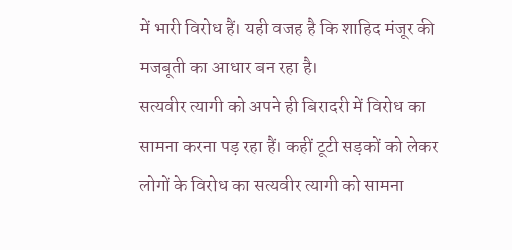में भारी विरोध हैं। यही वजह है कि शाहिद मंजूर की मजबूती का आधार बन रहा है।
सत्यवीर त्यागी को अपने ही बिरादरी में विरोध का सामना करना पड़ रहा हैं। कहीं टूटी सड़कों को लेकर लोगों के विरोध का सत्यवीर त्यागी को सामना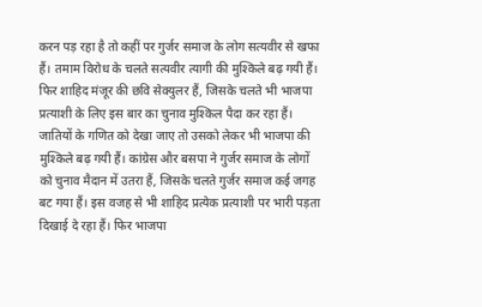करन पड़ रहा है तो कहीं पर गुर्जर समाज के लोग सत्यवीर से खफा हैं। तमाम विरोध के चलते सत्यवीर त्यागी की मुश्किले बढ़ गयी हैं। फिर शाहिद मंजूर की छवि सेक्युलर हैं, जिसके चलते भी भाजपा प्रत्याशी के लिए इस बार का चुनाव मुश्किल पैदा कर रहा हैं।
जातियों के गणित को देखा जाए तो उसको लेकर भी भाजपा की मुश्किले बढ़ गयी हैं। कांग्रेस और बसपा ने गुर्जर समाज के लोगों को चुनाव मैदान में उतरा हैं, जिसके चलते गुर्जर समाज कई जगह बट गया हैं। इस वजह से भी शाहिद प्रत्येक प्रत्याशी पर भारी पड़ता दिखाई दे रहा हैं। फिर भाजपा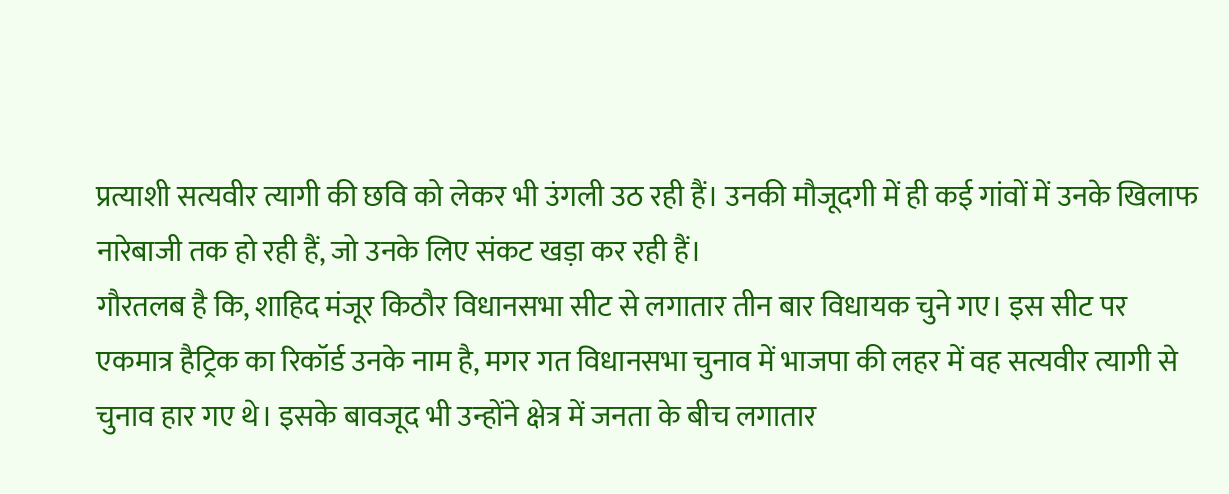प्रत्याशी सत्यवीर त्यागी की छवि को लेकर भी उंगली उठ रही हैं। उनकी मौजूदगी में ही कई गांवों में उनके खिलाफ नारेबाजी तक हो रही हैं, जो उनके लिए संकट खड़ा कर रही हैं।
गौरतलब है कि, शाहिद मंजूर किठौर विधानसभा सीट से लगातार तीन बार विधायक चुने गए। इस सीट पर एकमात्र हैट्रिक का रिकॉर्ड उनके नाम है, मगर गत विधानसभा चुनाव में भाजपा की लहर में वह सत्यवीर त्यागी से चुनाव हार गए थे। इसके बावजूद भी उन्होंने क्षेत्र में जनता के बीच लगातार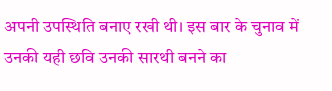अपनी उपस्थिति बनाए रखी थी। इस बार के चुनाव में उनकी यही छवि उनकी सारथी बनने का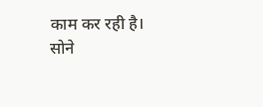काम कर रही है।
सोने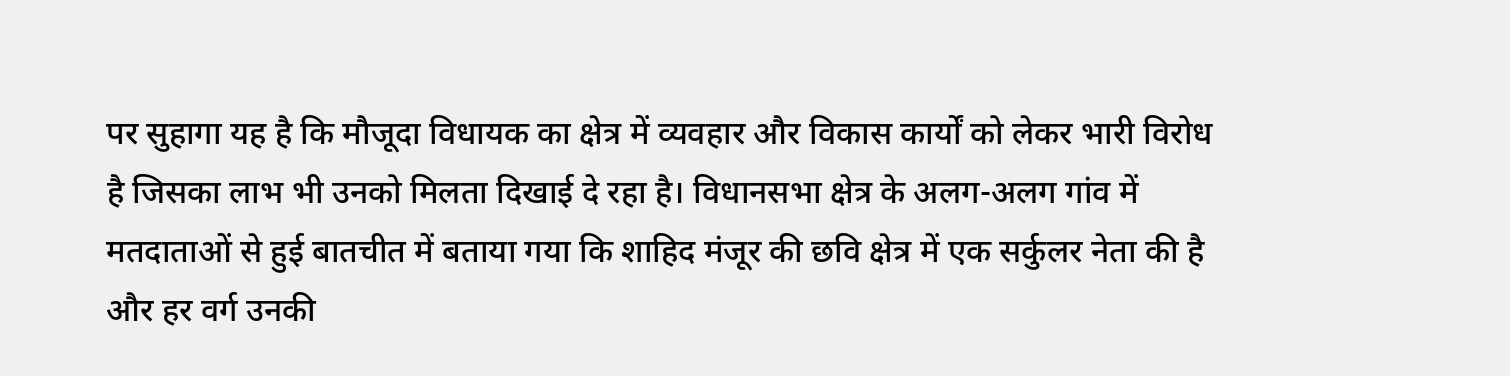पर सुहागा यह है कि मौजूदा विधायक का क्षेत्र में व्यवहार और विकास कार्यों को लेकर भारी विरोध है जिसका लाभ भी उनको मिलता दिखाई दे रहा है। विधानसभा क्षेत्र के अलग-अलग गांव में मतदाताओं से हुई बातचीत में बताया गया कि शाहिद मंजूर की छवि क्षेत्र में एक सर्कुलर नेता की है और हर वर्ग उनकी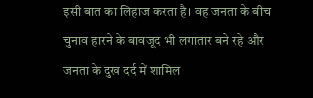इसी बात का लिहाज करता है। वह जनता के बीच चुनाव हारने के बावजूद भी लगातार बने रहे और जनता के दुख दर्द में शामिल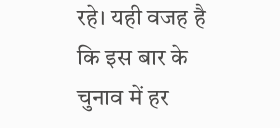रहे। यही वजह है कि इस बार के चुनाव में हर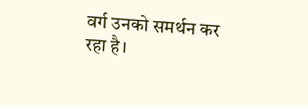वर्ग उनको समर्थन कर रहा है।